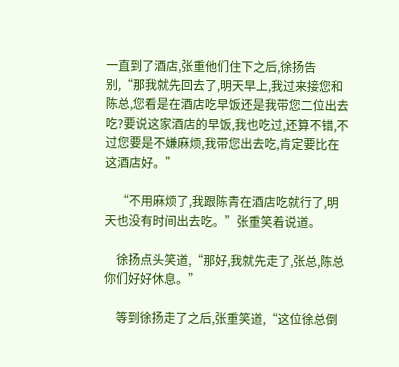一直到了酒店,张重他们住下之后,徐扬告别,“那我就先回去了,明天早上,我过来接您和陈总,您看是在酒店吃早饭还是我带您二位出去吃?要说这家酒店的早饭,我也吃过,还算不错,不过您要是不嫌麻烦,我带您出去吃,肯定要比在这酒店好。”

    “不用麻烦了,我跟陈青在酒店吃就行了,明天也没有时间出去吃。”张重笑着说道。

    徐扬点头笑道,“那好,我就先走了,张总,陈总你们好好休息。”

    等到徐扬走了之后,张重笑道,“这位徐总倒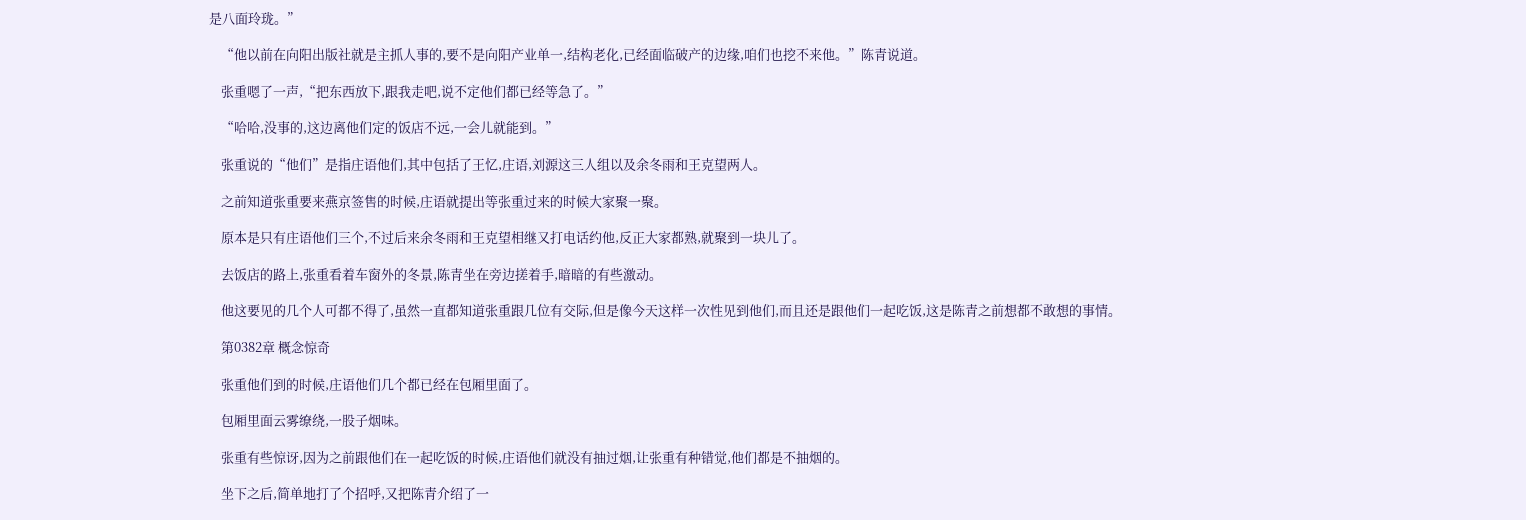是八面玲珑。”

    “他以前在向阳出版社就是主抓人事的,要不是向阳产业单一,结构老化,已经面临破产的边缘,咱们也挖不来他。”陈青说道。

    张重嗯了一声,“把东西放下,跟我走吧,说不定他们都已经等急了。”

    “哈哈,没事的,这边离他们定的饭店不远,一会儿就能到。”

    张重说的“他们”是指庄语他们,其中包括了王忆,庄语,刘源这三人组以及余冬雨和王克望两人。

    之前知道张重要来燕京签售的时候,庄语就提出等张重过来的时候大家聚一聚。

    原本是只有庄语他们三个,不过后来余冬雨和王克望相继又打电话约他,反正大家都熟,就聚到一块儿了。

    去饭店的路上,张重看着车窗外的冬景,陈青坐在旁边搓着手,暗暗的有些激动。

    他这要见的几个人可都不得了,虽然一直都知道张重跟几位有交际,但是像今天这样一次性见到他们,而且还是跟他们一起吃饭,这是陈青之前想都不敢想的事情。

    第0382章 概念惊奇

    张重他们到的时候,庄语他们几个都已经在包厢里面了。

    包厢里面云雾缭绕,一股子烟味。

    张重有些惊讶,因为之前跟他们在一起吃饭的时候,庄语他们就没有抽过烟,让张重有种错觉,他们都是不抽烟的。

    坐下之后,简单地打了个招呼,又把陈青介绍了一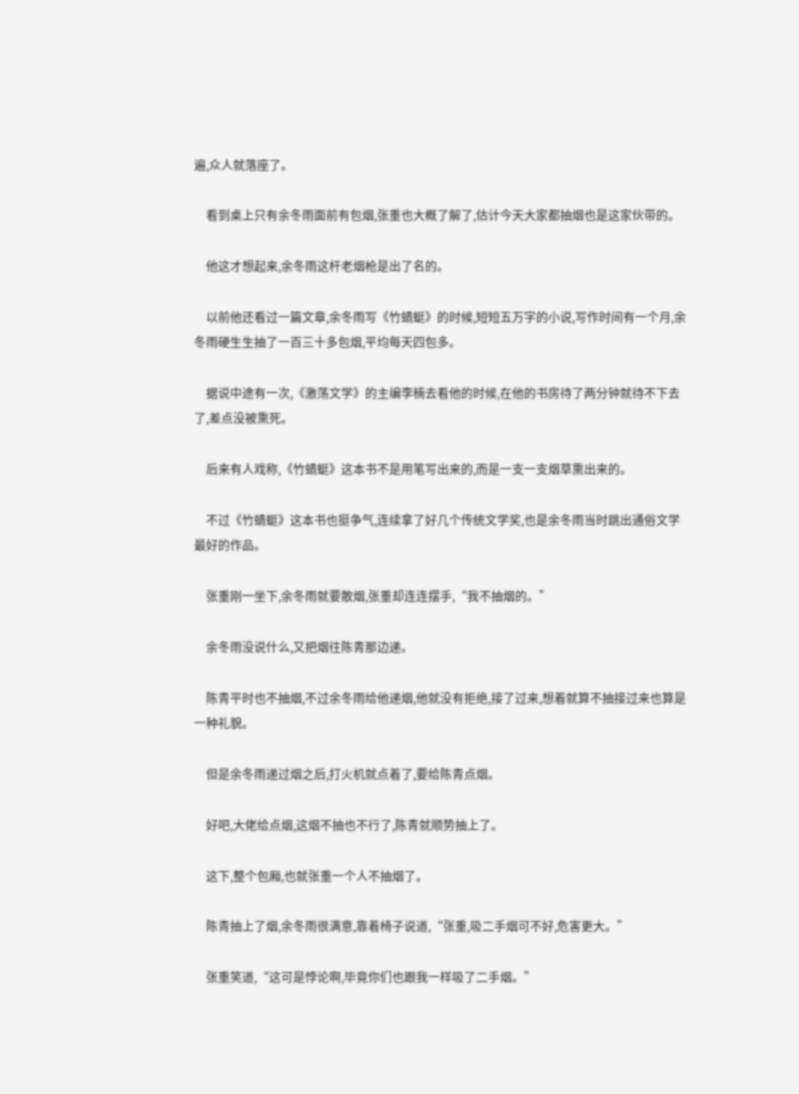遍,众人就落座了。

    看到桌上只有余冬雨面前有包烟,张重也大概了解了,估计今天大家都抽烟也是这家伙带的。

    他这才想起来,余冬雨这杆老烟枪是出了名的。

    以前他还看过一篇文章,余冬雨写《竹蜻蜓》的时候,短短五万字的小说,写作时间有一个月,余冬雨硬生生抽了一百三十多包烟,平均每天四包多。

    据说中途有一次,《激荡文学》的主编李楠去看他的时候,在他的书房待了两分钟就待不下去了,差点没被熏死。

    后来有人戏称,《竹蜻蜓》这本书不是用笔写出来的,而是一支一支烟草熏出来的。

    不过《竹蜻蜓》这本书也挺争气,连续拿了好几个传统文学奖,也是余冬雨当时跳出通俗文学最好的作品。

    张重刚一坐下,余冬雨就要散烟,张重却连连摆手,“我不抽烟的。”

    余冬雨没说什么,又把烟往陈青那边递。

    陈青平时也不抽烟,不过余冬雨给他递烟,他就没有拒绝,接了过来,想着就算不抽接过来也算是一种礼貌。

    但是余冬雨递过烟之后,打火机就点着了,要给陈青点烟。

    好吧,大佬给点烟,这烟不抽也不行了,陈青就顺势抽上了。

    这下,整个包厢,也就张重一个人不抽烟了。

    陈青抽上了烟,余冬雨很满意,靠着椅子说道,“张重,吸二手烟可不好,危害更大。”

    张重笑道,“这可是悖论啊,毕竟你们也跟我一样吸了二手烟。”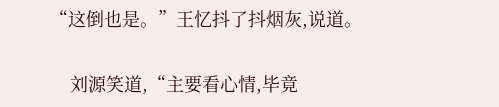“这倒也是。”王忆抖了抖烟灰,说道。

    刘源笑道,“主要看心情,毕竟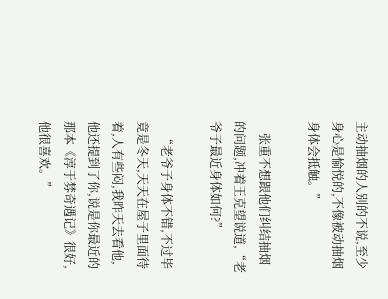主动抽烟的人别的不说,至少身心是愉悦的,不像被动抽烟身体会抵触。”

    张重不想跟他们纠结抽烟的问题,冲着王克望说道,“老爷子最近身体如何?”

    “老爷子身体不错,不过毕竟是冬天,天天在屋子里面待着,人有些闷,我昨天去看他,他还提到了你,说是你最近的那本《淳于棼奇遇记》很好,他很喜欢。”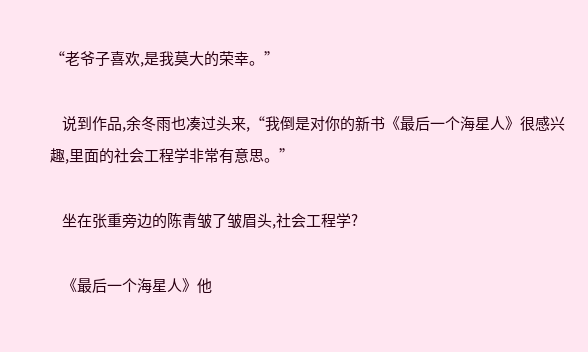“老爷子喜欢,是我莫大的荣幸。”

    说到作品,余冬雨也凑过头来,“我倒是对你的新书《最后一个海星人》很感兴趣,里面的社会工程学非常有意思。”

    坐在张重旁边的陈青皱了皱眉头,社会工程学?

    《最后一个海星人》他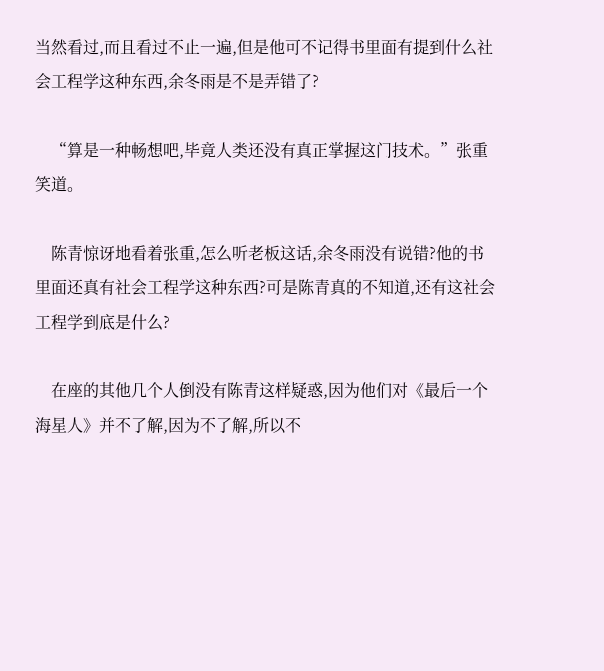当然看过,而且看过不止一遍,但是他可不记得书里面有提到什么社会工程学这种东西,余冬雨是不是弄错了?

    “算是一种畅想吧,毕竟人类还没有真正掌握这门技术。”张重笑道。

    陈青惊讶地看着张重,怎么听老板这话,余冬雨没有说错?他的书里面还真有社会工程学这种东西?可是陈青真的不知道,还有这社会工程学到底是什么?

    在座的其他几个人倒没有陈青这样疑惑,因为他们对《最后一个海星人》并不了解,因为不了解,所以不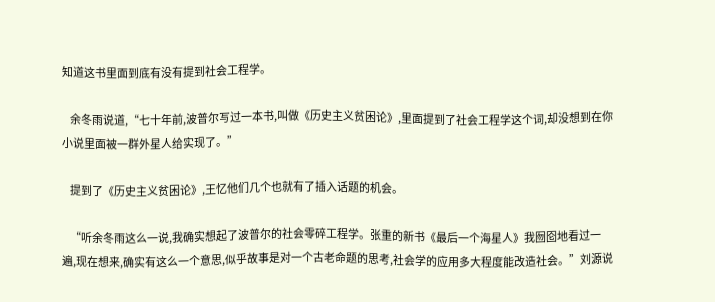知道这书里面到底有没有提到社会工程学。

    余冬雨说道,“七十年前,波普尔写过一本书,叫做《历史主义贫困论》,里面提到了社会工程学这个词,却没想到在你小说里面被一群外星人给实现了。”

    提到了《历史主义贫困论》,王忆他们几个也就有了插入话题的机会。

    “听余冬雨这么一说,我确实想起了波普尔的社会零碎工程学。张重的新书《最后一个海星人》我囫囵地看过一遍,现在想来,确实有这么一个意思,似乎故事是对一个古老命题的思考,社会学的应用多大程度能改造社会。”刘源说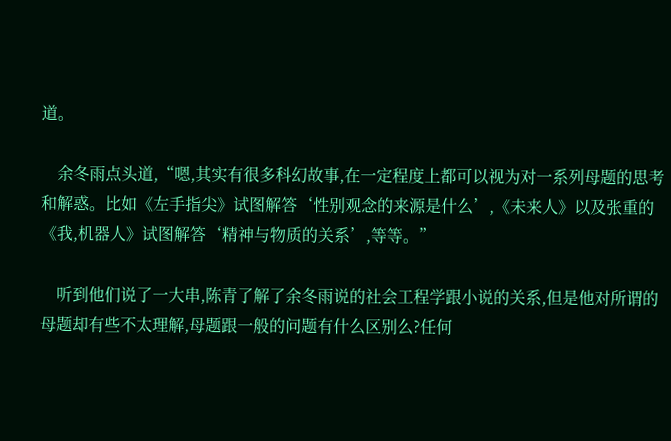道。

    余冬雨点头道,“嗯,其实有很多科幻故事,在一定程度上都可以视为对一系列母题的思考和解惑。比如《左手指尖》试图解答‘性别观念的来源是什么’,《未来人》以及张重的《我,机器人》试图解答‘精神与物质的关系’,等等。”

    听到他们说了一大串,陈青了解了余冬雨说的社会工程学跟小说的关系,但是他对所谓的母题却有些不太理解,母题跟一般的问题有什么区别么?任何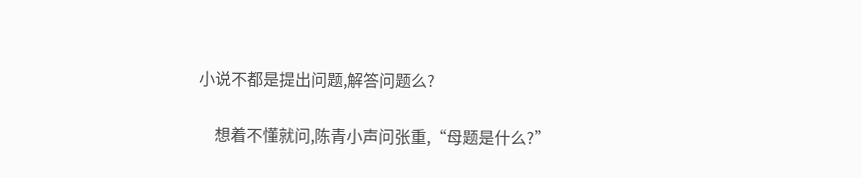小说不都是提出问题,解答问题么?

    想着不懂就问,陈青小声问张重,“母题是什么?”